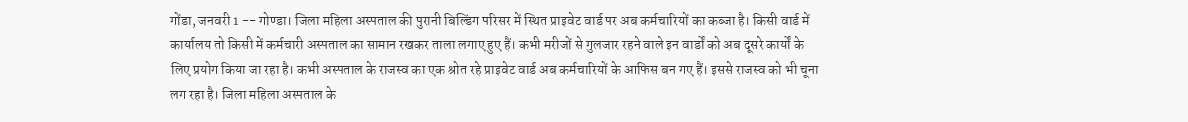गोंडा, जनवरी 1 -- गोण्डा। जिला महिला अस्पताल की पुरानी बिल्डिंग परिसर में स्थित प्राइवेट वार्ड पर अब कर्मचारियों का कब्जा है। किसी वार्ड में कार्यालय तो किसी में कर्मचारी अस्पताल का सामान रखकर ताला लगाए हुए हैं। कभी मरीजों से गुलजार रहने वाले इन वार्डों को अब दूसरे कार्यों के लिए प्रयोग किया जा रहा है। कभी अस्पताल के राजस्व का एक श्रोत रहे प्राइवेट वार्ड अब कर्मचारियों के आफिस बन गए हैं। इससे राजस्व को भी चूना लग रहा है। जिला महिला अस्पताल के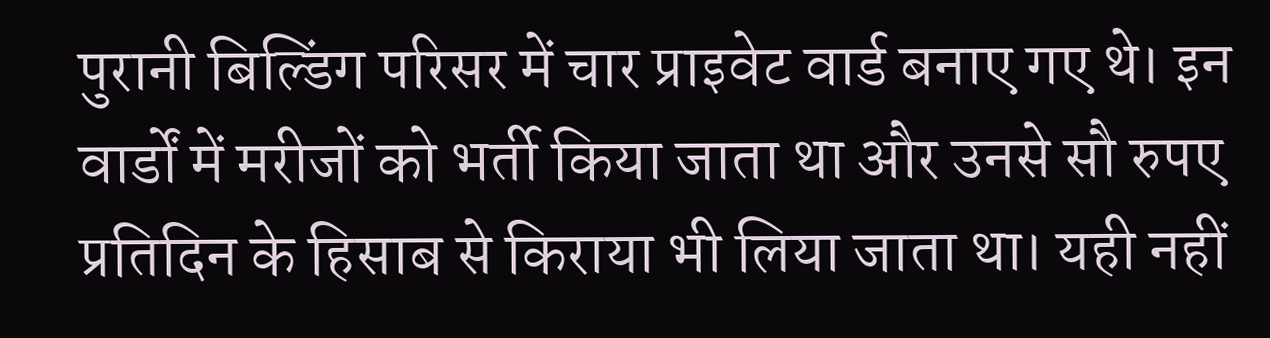पुरानी बिल्डिंग परिसर में चार प्राइवेट वार्ड बनाए गए थे। इन वार्डों में मरीजों को भर्ती किया जाता था और उनसे सौ रुपए प्रतिदिन के हिसाब से किराया भी लिया जाता था। यही नहीं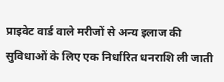प्राइवेट वार्ड वाले मरीजों से अन्य इलाज की सुविधाओं के लिए एक निर्धारित धनराशि ली जाती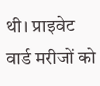थी। प्राइवेट वार्ड मरीजों को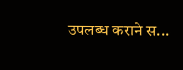उपलब्ध कराने स...